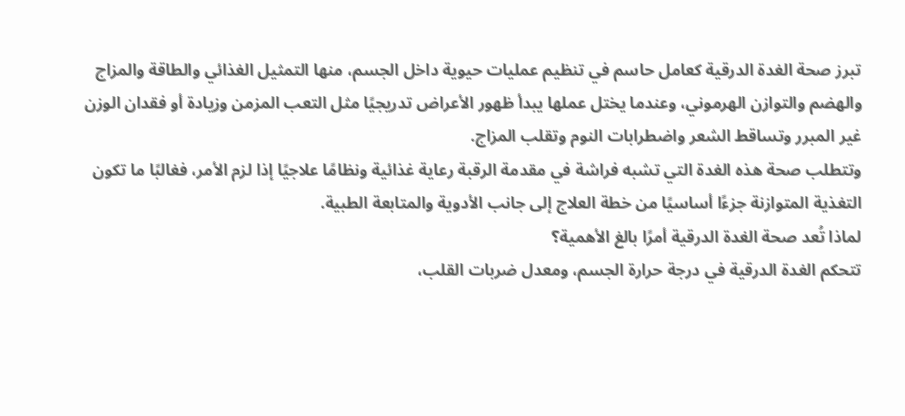تبرز صحة الغدة الدرقية كعامل حاسم في تنظيم عمليات حيوية داخل الجسم، منها التمثيل الغذائي والطاقة والمزاج والهضم والتوازن الهرموني، وعندما يختل عملها يبدأ ظهور الأعراض تدريجيًا مثل التعب المزمن وزيادة أو فقدان الوزن غير المبرر وتساقط الشعر واضطرابات النوم وتقلب المزاج.
وتتطلب صحة هذه الغدة التي تشبه فراشة في مقدمة الرقبة رعاية غذائية ونظامًا علاجيًا إذا لزم الأمر، فغالبًا ما تكون التغذية المتوازنة جزءًا أساسيًا من خطة العلاج إلى جانب الأدوية والمتابعة الطبية.
لماذا تُعد صحة الغدة الدرقية أمرًا بالغ الأهمية؟
تتحكم الغدة الدرقية في درجة حرارة الجسم، ومعدل ضربات القلب،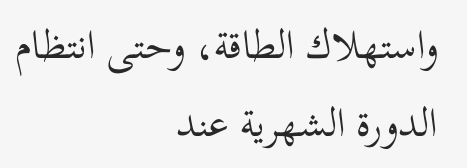واستهلاك الطاقة، وحتى انتظام الدورة الشهرية عند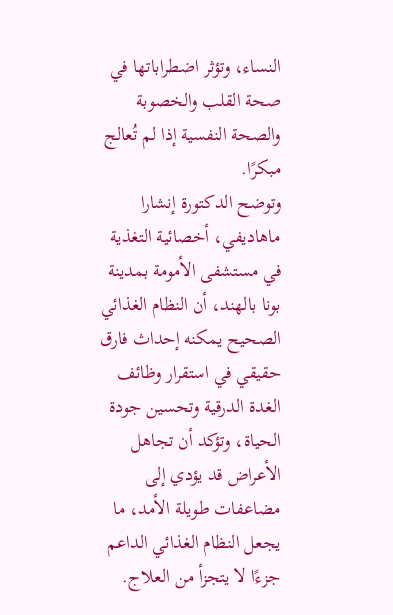النساء، وتؤثر اضطراباتها في صحة القلب والخصوبة والصحة النفسية إذا لم تُعالج مبكرًا.
وتوضح الدكتورة إنشارا ماهاديفي، أخصائية التغذية في مستشفى الأمومة بمدينة بونا بالهند، أن النظام الغذائي الصحيح يمكنه إحداث فارق حقيقي في استقرار وظائف الغدة الدرقية وتحسين جودة الحياة، وتؤكد أن تجاهل الأعراض قد يؤدي إلى مضاعفات طويلة الأمد، ما يجعل النظام الغذائي الداعم جزءًا لا يتجزأ من العلاج.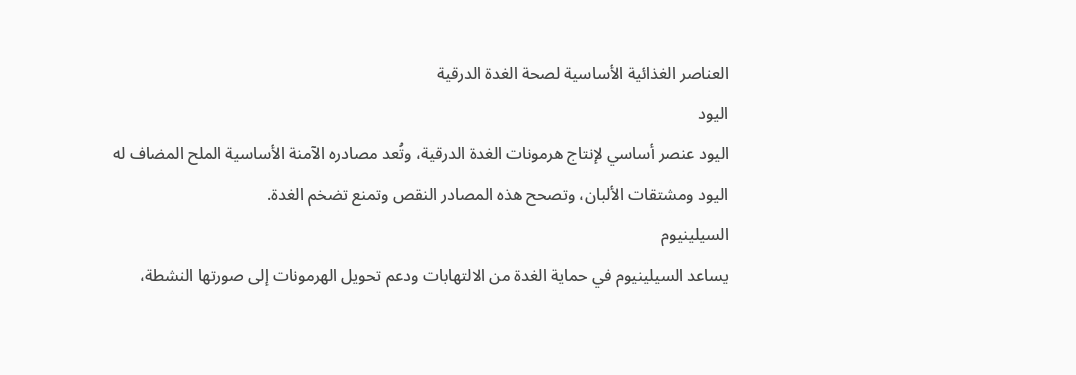العناصر الغذائية الأساسية لصحة الغدة الدرقية
اليود
اليود عنصر أساسي لإنتاج هرمونات الغدة الدرقية، وتُعد مصادره الآمنة الأساسية الملح المضاف له اليود ومشتقات الألبان، وتصحح هذه المصادر النقص وتمنع تضخم الغدة.
السيلينيوم
يساعد السيلينيوم في حماية الغدة من الالتهابات ودعم تحويل الهرمونات إلى صورتها النشطة،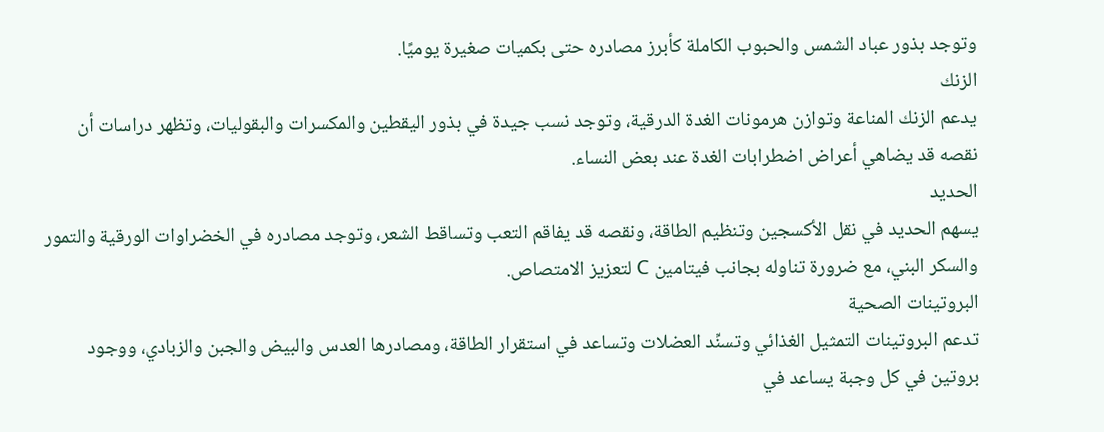وتوجد بذور عباد الشمس والحبوب الكاملة كأبرز مصادره حتى بكميات صغيرة يوميًا.
الزنك
يدعم الزنك المناعة وتوازن هرمونات الغدة الدرقية، وتوجد نسب جيدة في بذور اليقطين والمكسرات والبقوليات، وتظهر دراسات أن نقصه قد يضاهي أعراض اضطرابات الغدة عند بعض النساء.
الحديد
يسهم الحديد في نقل الأكسجين وتنظيم الطاقة، ونقصه قد يفاقم التعب وتساقط الشعر، وتوجد مصادره في الخضراوات الورقية والتمور والسكر البني، مع ضرورة تناوله بجانب فيتامين C لتعزيز الامتصاص.
البروتينات الصحية
تدعم البروتينات التمثيل الغذائي وتسنِّد العضلات وتساعد في استقرار الطاقة، ومصادرها العدس والبيض والجبن والزبادي، ووجود بروتين في كل وجبة يساعد في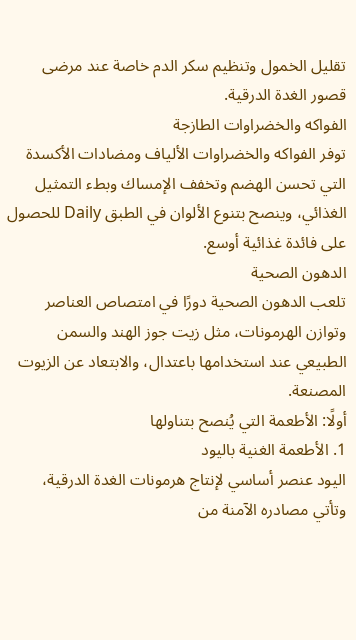تقليل الخمول وتنظيم سكر الدم خاصة عند مرضى قصور الغدة الدرقية.
الفواكه والخضراوات الطازجة
توفر الفواكه والخضراوات الألياف ومضادات الأكسدة التي تحسن الهضم وتخفف الإمساك وبطء التمثيل الغذائي، وينصح بتنوع الألوان في الطبق Daily للحصول على فائدة غذائية أوسع.
الدهون الصحية
تلعب الدهون الصحية دورًا في امتصاص العناصر وتوازن الهرمونات، مثل زيت جوز الهند والسمن الطبيعي عند استخدامها باعتدال، والابتعاد عن الزيوت المصنعة.
أولًا: الأطعمة التي يُنصح بتناولها
1. الأطعمة الغنية باليود
اليود عنصر أساسي لإنتاج هرمونات الغدة الدرقية، وتأتي مصادره الآمنة من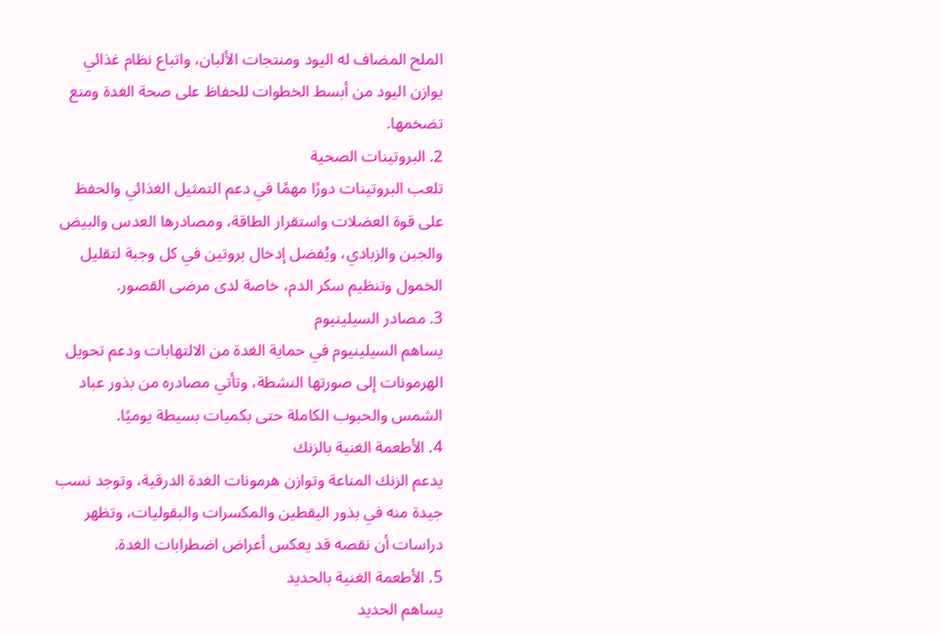الملح المضاف له اليود ومنتجات الألبان، واتباع نظام غذائي يوازن اليود من أبسط الخطوات للحفاظ على صحة الغدة ومنع تضخمها.
2. البروتينات الصحية
تلعب البروتينات دورًا مهمًا في دعم التمثيل الغذائي والحفظ على قوة العضلات واستقرار الطاقة، ومصادرها العدس والبيض والجبن والزبادي، ويُفضل إدخال بروتين في كل وجبة لتقليل الخمول وتنظيم سكر الدم، خاصة لدى مرضى القصور.
3. مصادر السيلينيوم
يساهم السيلينيوم في حماية الغدة من الالتهابات ودعم تحويل الهرمونات إلى صورتها النشطة، وتأتي مصادره من بذور عباد الشمس والحبوب الكاملة حتى بكميات بسيطة يوميًا.
4. الأطعمة الغنية بالزنك
يدعم الزنك المناعة وتوازن هرمونات الغدة الدرقية، وتوجد نسب جيدة منه في بذور اليقطين والمكسرات والبقوليات، وتظهر دراسات أن نقصه قد يعكس أعراض اضطرابات الغدة.
5. الأطعمة الغنية بالحديد
يساهم الحديد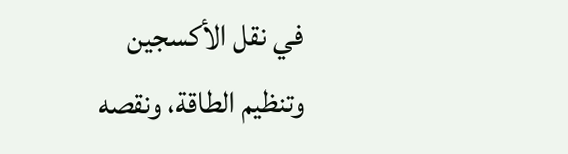في نقل الأكسجين وتنظيم الطاقة، ونقصه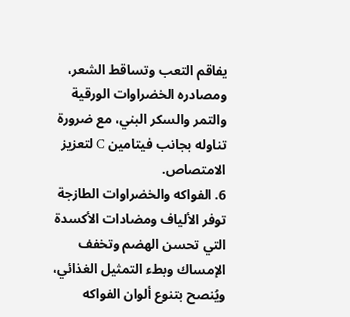يفاقم التعب وتساقط الشعر، ومصادره الخضراوات الورقية والتمر والسكر البني، مع ضرورة تناوله بجانب فيتامين C لتعزيز الامتصاص.
6. الفواكه والخضراوات الطازجة
توفر الألياف ومضادات الأكسدة التي تحسن الهضم وتخفف الإمساك وبطء التمثيل الغذائي، ويُنصح بتنوع ألوان الفواكه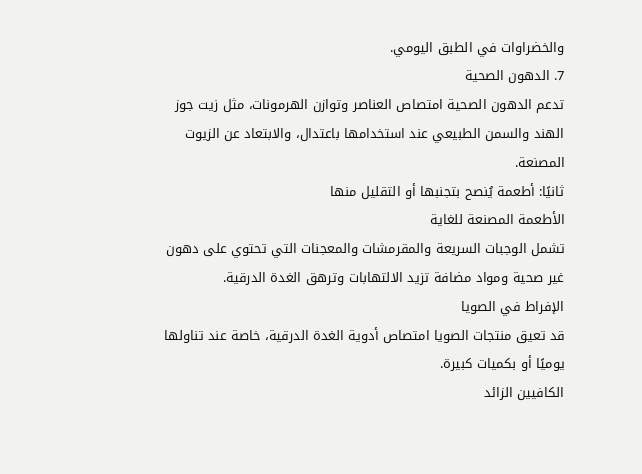والخضراوات في الطبق اليومي.
7. الدهون الصحية
تدعم الدهون الصحية امتصاص العناصر وتوازن الهرمونات، مثل زيت جوز الهند والسمن الطبيعي عند استخدامها باعتدال، والابتعاد عن الزيوت المصنعة.
ثانيًا: أطعمة يُنصح بتجنبها أو التقليل منها
الأطعمة المصنعة للغاية
تشمل الوجبات السريعة والمقرمشات والمعجنات التي تحتوي على دهون غير صحية ومواد مضافة تزيد الالتهابات وترهق الغدة الدرقية.
الإفراط في الصويا
قد تعيق منتجات الصويا امتصاص أدوية الغدة الدرقية، خاصة عند تناولها يوميًا أو بكميات كبيرة.
الكافيين الزائد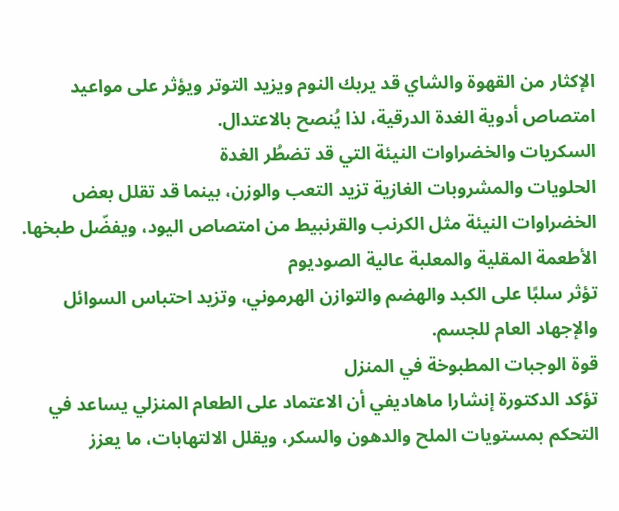الإكثار من القهوة والشاي قد يربك النوم ويزيد التوتر ويؤثر على مواعيد امتصاص أدوية الغدة الدرقية، لذا يُنصح بالاعتدال.
السكريات والخضراوات النيئة التي قد تضطُر الغدة
الحلويات والمشروبات الغازية تزيد التعب والوزن، بينما قد تقلل بعض الخضراوات النيئة مثل الكرنب والقرنبيط من امتصاص اليود، ويفضّل طبخها.
الأطعمة المقلية والمعلبة عالية الصوديوم
تؤثر سلبًا على الكبد والهضم والتوازن الهرموني، وتزيد احتباس السوائل والإجهاد العام للجسم.
قوة الوجبات المطبوخة في المنزل
تؤكد الدكتورة إنشارا ماهاديفي أن الاعتماد على الطعام المنزلي يساعد في التحكم بمستويات الملح والدهون والسكر، ويقلل الالتهابات، ما يعزز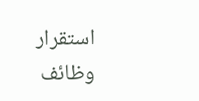استقرار وظائف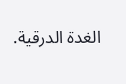الغدة الدرقية.